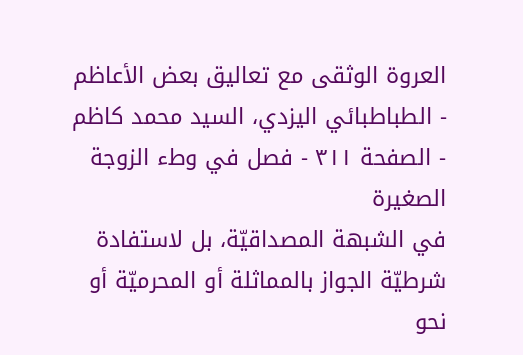العروة الوثقى مع تعاليق بعض الأعاظم - الطباطبائي اليزدي، السيد محمد كاظم - الصفحة ٣١١ - فصل في وطء الزوجة الصغيرة
في الشبهة المصداقيّة، بل لاستفادة شرطيّة الجواز بالمماثلة أو المحرميّة أو نحو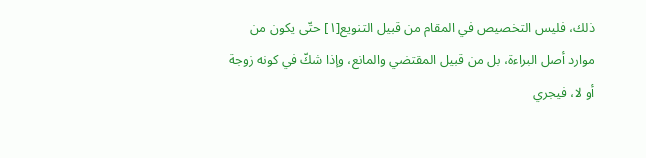ذلك، فليس التخصيص في المقام من قبيل التنويع[١] حتّى يكون من موارد أصل البراءة، بل من قبيل المقتضي والمانع، وإذا شكّ في كونه زوجة أو لا، فيجري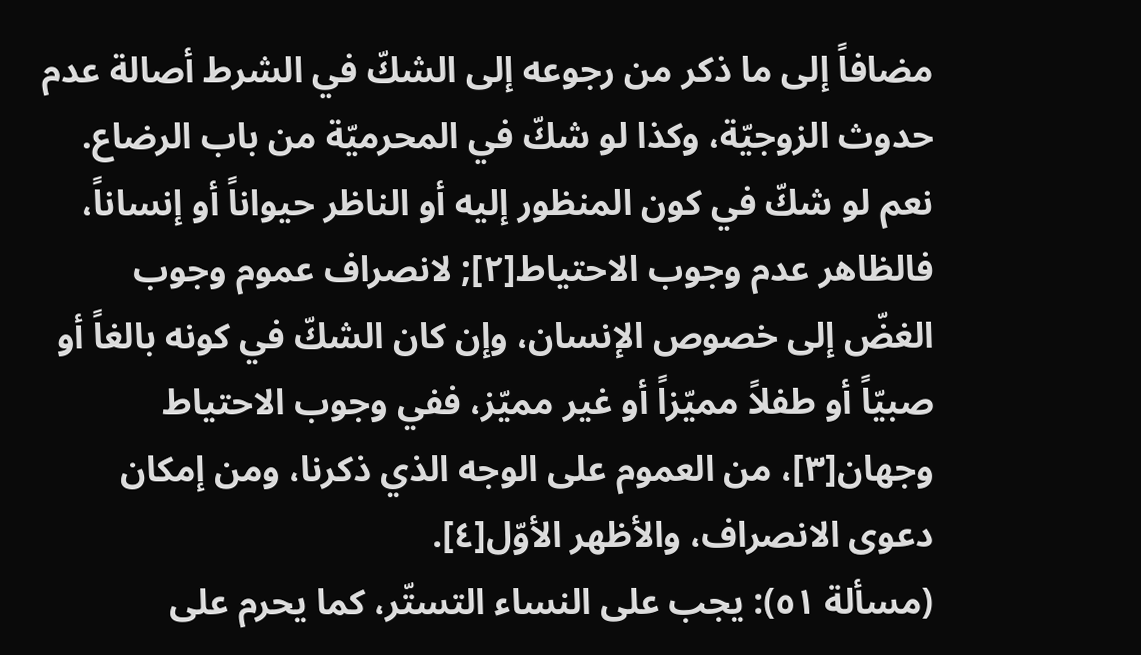مضافاً إلى ما ذكر من رجوعه إلى الشكّ في الشرط أصالة عدم حدوث الزوجيّة، وكذا لو شكّ في المحرميّة من باب الرضاع. نعم لو شكّ في كون المنظور إليه أو الناظر حيواناً أو إنساناً، فالظاهر عدم وجوب الاحتياط[٢]; لانصراف عموم وجوب الغضّ إلى خصوص الإنسان، وإن كان الشكّ في كونه بالغاً أو صبيّاً أو طفلاً مميّزاً أو غير مميّز، ففي وجوب الاحتياط وجهان[٣]، من العموم على الوجه الذي ذكرنا، ومن إمكان دعوى الانصراف، والأظهر الأوّل[٤].
(مسألة ٥١): يجب على النساء التستّر، كما يحرم على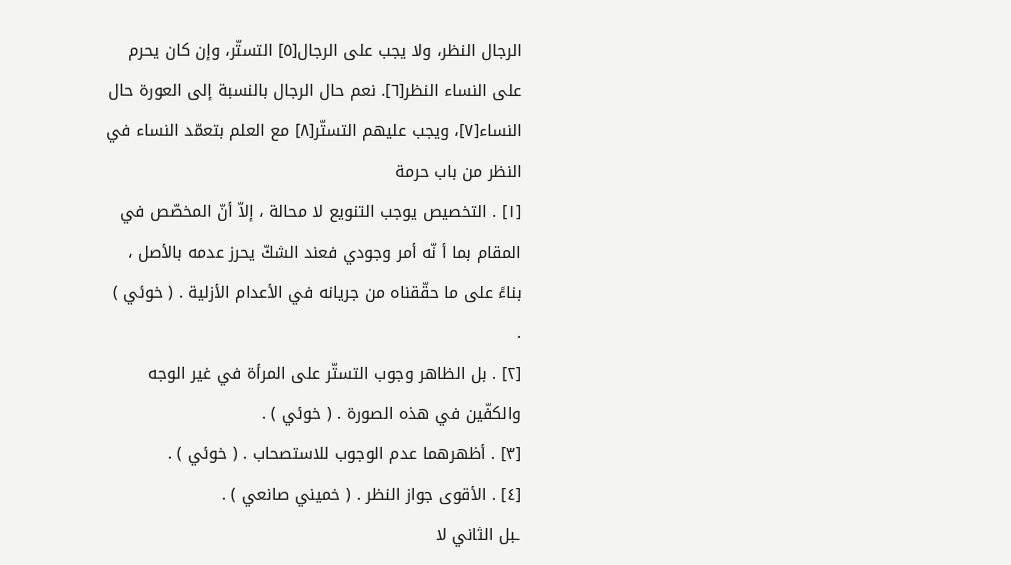الرجال النظر، ولا يجب على الرجال[٥] التستّر، وإن كان يحرم على النساء النظر[٦]. نعم حال الرجال بالنسبة إلى العورة حال النساء[٧]، ويجب عليهم التستّر[٨] مع العلم بتعمّد النساء في النظر من باب حرمة
[١] . التخصيص يوجب التنويع لا محالة ، إلاّ أنّ المخصّص في المقام بما أ نّه أمر وجودي فعند الشكّ يحرز عدمه بالأصل ، بناءً على ما حقّقناه من جريانه في الأعدام الأزلية . ( خوئي ) .
[٢] . بل الظاهر وجوب التستّر على المرأة في غير الوجه والكفّين في هذه الصورة . ( خوئي ) .
[٣] . أظهرهما عدم الوجوب للاستصحاب . ( خوئي ) .
[٤] . الأقوى جواز النظر . ( خميني صانعي ) .
ـبل الثاني لا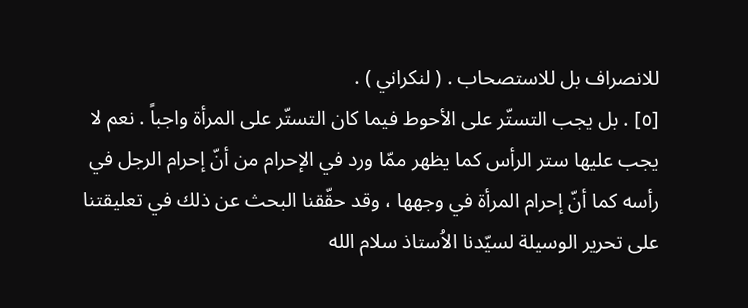للانصراف بل للاستصحاب . ( لنكراني ) .
[٥] . بل يجب التستّر على الأحوط فيما كان التستّر على المرأة واجباً . نعم لا يجب عليها ستر الرأس كما يظهر ممّا ورد في الإحرام من أنّ إحرام الرجل في رأسه كما أنّ إحرام المرأة في وجهها ، وقد حقّقنا البحث عن ذلك في تعليقتنا على تحرير الوسيلة لسيّدنا الاُستاذ سلام الله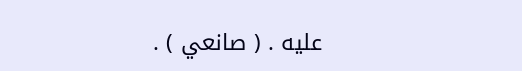عليه . ( صانعي ) .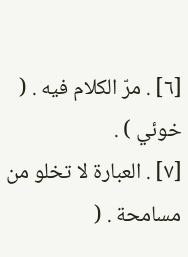[٦] . مرّ الكلام فيه . ( خوئي ) .
[٧] . العبارة لا تخلو من مسامحة . (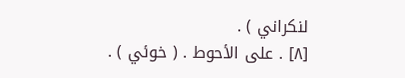لنكراني ) .
[٨] . على الأحوط . ( خوئي ) .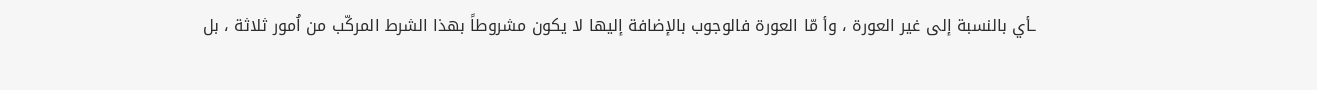ـأي بالنسبة إلى غير العورة ، وأ مّا العورة فالوجوب بالإضافة إليها لا يكون مشروطاً بهذا الشرط المركّب من اُمور ثلاثة ، بل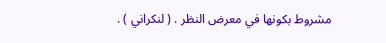مشروط بكونها في معرض النظر . ( لنكراني ) .